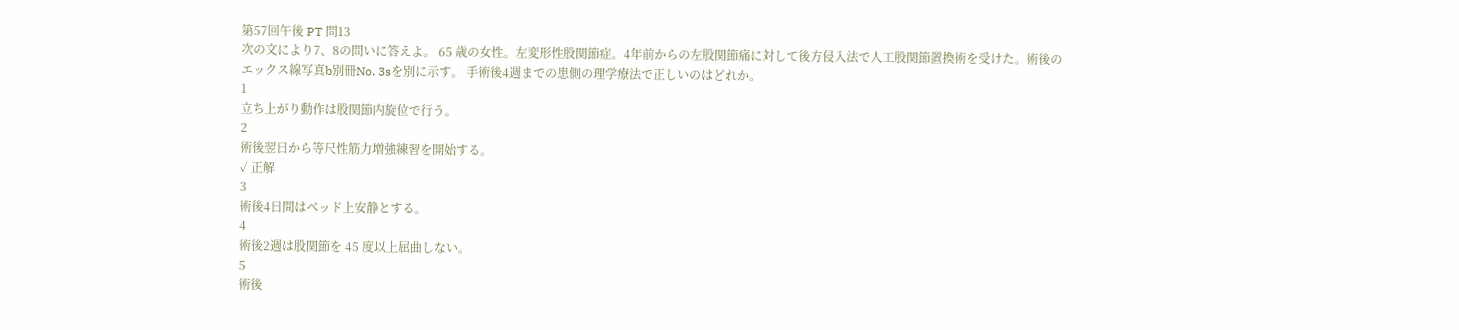第57回午後 PT 問13
次の文により7、8の問いに答えよ。 65 歳の女性。左変形性股関節症。4年前からの左股関節痛に対して後方侵入法で人工股関節置換術を受けた。術後のエックス線写真b別冊No. 3sを別に示す。 手術後4週までの患側の理学療法で正しいのはどれか。
1
立ち上がり動作は股関節内旋位で行う。
2
術後翌日から等尺性筋力増強練習を開始する。
✓ 正解
3
術後4日間はベッド上安静とする。
4
術後2週は股関節を 45 度以上屈曲しない。
5
術後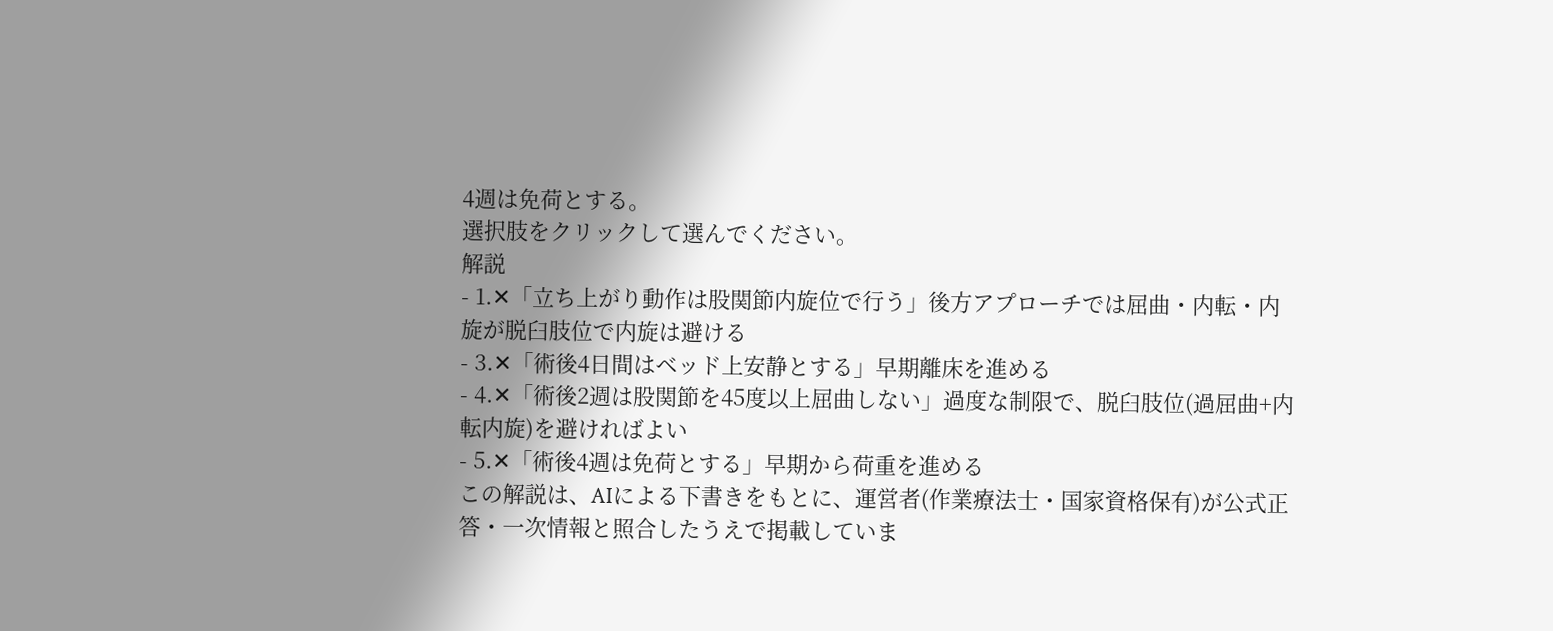4週は免荷とする。
選択肢をクリックして選んでください。
解説
- 1.✕「立ち上がり動作は股関節内旋位で行う」後方アプローチでは屈曲・内転・内旋が脱臼肢位で内旋は避ける
- 3.✕「術後4日間はベッド上安静とする」早期離床を進める
- 4.✕「術後2週は股関節を45度以上屈曲しない」過度な制限で、脱臼肢位(過屈曲+内転内旋)を避ければよい
- 5.✕「術後4週は免荷とする」早期から荷重を進める
この解説は、AIによる下書きをもとに、運営者(作業療法士・国家資格保有)が公式正答・一次情報と照合したうえで掲載していま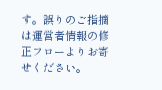す。誤りのご指摘は運営者情報の修正フローよりお寄せください。